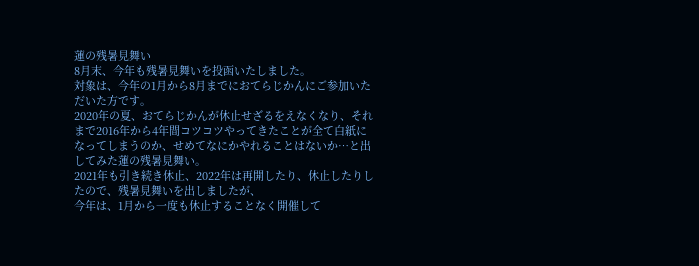蓮の残暑見舞い
8月末、今年も残暑見舞いを投函いたしました。
対象は、今年の1月から8月までにおてらじかんにご参加いただいた方です。
2020年の夏、おてらじかんが休止せざるをえなくなり、それまで2016年から4年間コツコツやってきたことが全て白紙になってしまうのか、せめてなにかやれることはないか…と出してみた蓮の残暑見舞い。
2021年も引き続き休止、2022年は再開したり、休止したりしたので、残暑見舞いを出しましたが、
今年は、1月から一度も休止することなく開催して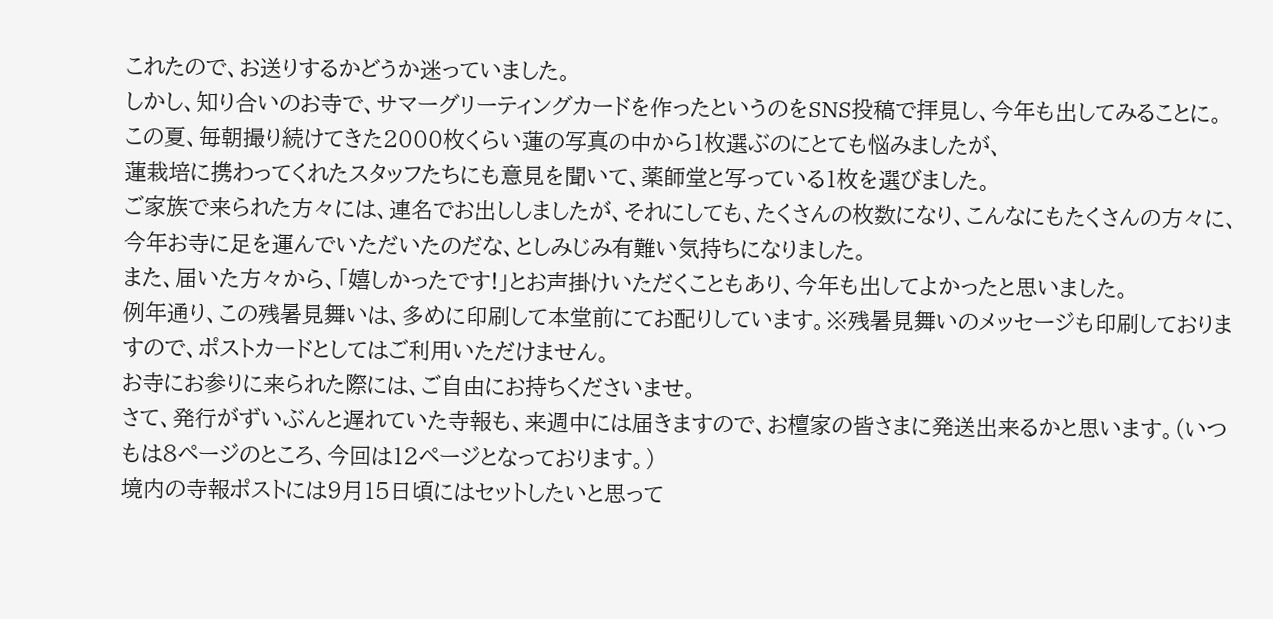これたので、お送りするかどうか迷っていました。
しかし、知り合いのお寺で、サマーグリーティングカードを作ったというのをSNS投稿で拝見し、今年も出してみることに。
この夏、毎朝撮り続けてきた2000枚くらい蓮の写真の中から1枚選ぶのにとても悩みましたが、
蓮栽培に携わってくれたスタッフたちにも意見を聞いて、薬師堂と写っている1枚を選びました。
ご家族で来られた方々には、連名でお出ししましたが、それにしても、たくさんの枚数になり、こんなにもたくさんの方々に、今年お寺に足を運んでいただいたのだな、としみじみ有難い気持ちになりました。
また、届いた方々から、「嬉しかったです!」とお声掛けいただくこともあり、今年も出してよかったと思いました。
例年通り、この残暑見舞いは、多めに印刷して本堂前にてお配りしています。※残暑見舞いのメッセージも印刷しておりますので、ポストカードとしてはご利用いただけません。
お寺にお参りに来られた際には、ご自由にお持ちくださいませ。
さて、発行がずいぶんと遅れていた寺報も、来週中には届きますので、お檀家の皆さまに発送出来るかと思います。(いつもは8ページのところ、今回は12ページとなっております。)
境内の寺報ポストには9月15日頃にはセットしたいと思って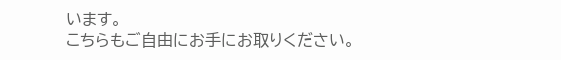います。
こちらもご自由にお手にお取りください。